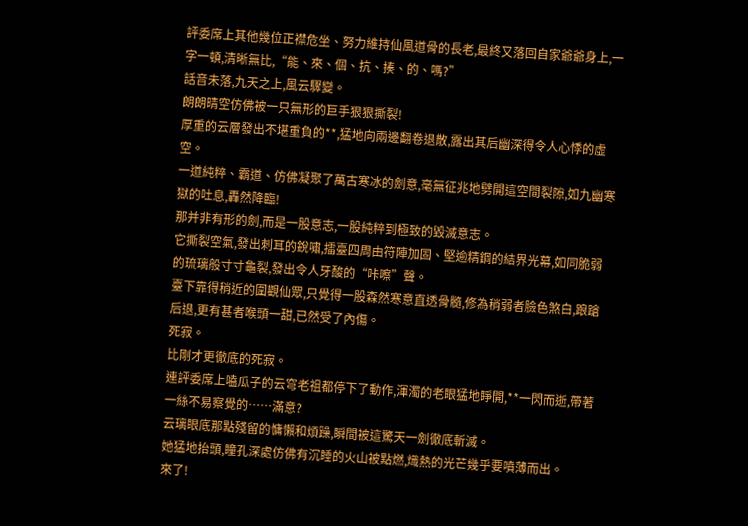評委席上其他幾位正襟危坐、努力維持仙風道骨的長老,最終又落回自家爺爺身上,一字一頓,清晰無比,“能、來、個、抗、揍、的、嗎?”
話音未落,九天之上,風云驟變。
朗朗晴空仿佛被一只無形的巨手狠狠撕裂!
厚重的云層發出不堪重負的**,猛地向兩邊翻卷退散,露出其后幽深得令人心悸的虛空。
一道純粹、霸道、仿佛凝聚了萬古寒冰的劍意,毫無征兆地劈開這空間裂隙,如九幽寒獄的吐息,轟然降臨!
那并非有形的劍,而是一股意志,一股純粹到極致的毀滅意志。
它撕裂空氣,發出刺耳的銳嘯,擂臺四周由符陣加固、堅逾精鋼的結界光幕,如同脆弱的琉璃般寸寸龜裂,發出令人牙酸的“咔嚓”聲。
臺下靠得稍近的圍觀仙眾,只覺得一股森然寒意直透骨髓,修為稍弱者臉色煞白,踉蹌后退,更有甚者喉頭一甜,已然受了內傷。
死寂。
比剛才更徹底的死寂。
連評委席上嗑瓜子的云穹老祖都停下了動作,渾濁的老眼猛地睜開,**一閃而逝,帶著一絲不易察覺的……滿意?
云璃眼底那點殘留的慵懶和煩躁,瞬間被這驚天一劍徹底斬滅。
她猛地抬頭,瞳孔深處仿佛有沉睡的火山被點燃,熾熱的光芒幾乎要噴薄而出。
來了!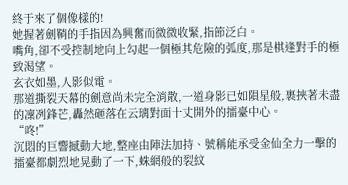終于來了個像樣的!
她握著劍鞘的手指因為興奮而微微收緊,指節泛白。
嘴角,卻不受控制地向上勾起一個極其危險的弧度,那是棋逢對手的極致渴望。
玄衣如墨,人影似電。
那道撕裂天幕的劍意尚未完全消散,一道身影已如隕星般,裹挾著未盡的凜冽鋒芒,轟然砸落在云璃對面十丈開外的擂臺中心。
“咚!”
沉悶的巨響撼動大地,整座由陣法加持、號稱能承受金仙全力一擊的擂臺都劇烈地晃動了一下,蛛網般的裂紋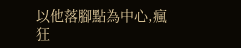以他落腳點為中心,瘋狂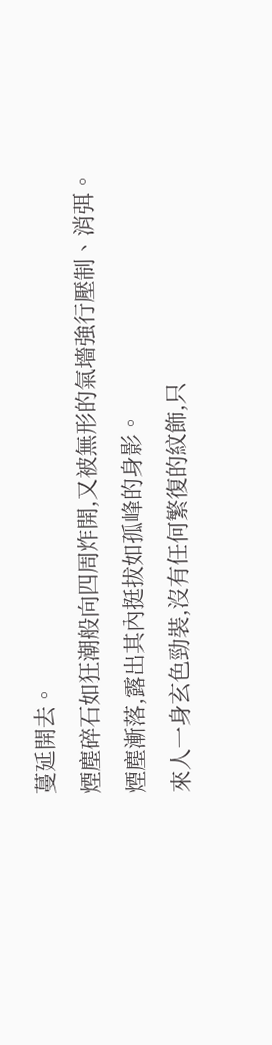蔓延開去。
煙塵碎石如狂潮般向四周炸開,又被無形的氣墻強行壓制、消弭。
煙塵漸落,露出其內挺拔如孤峰的身影。
來人一身玄色勁裝,沒有任何繁復的紋飾,只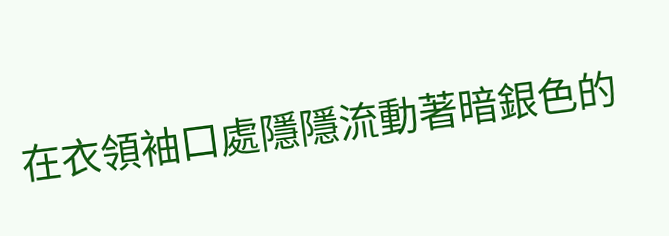在衣領袖口處隱隱流動著暗銀色的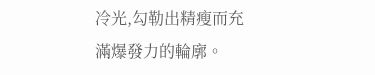冷光,勾勒出精瘦而充滿爆發力的輪廓。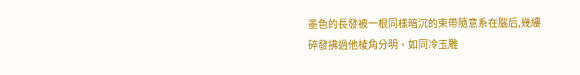墨色的長發被一根同樣暗沉的束帶隨意系在腦后,幾縷碎發拂過他棱角分明、如同冷玉雕